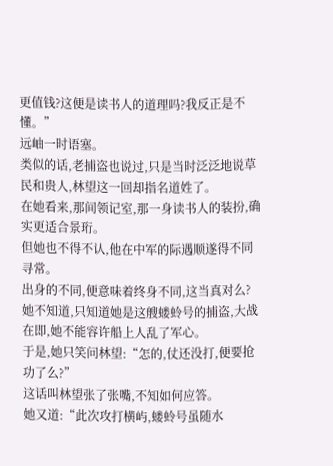更值钱?这便是读书人的道理吗?我反正是不懂。”
远岫一时语塞。
类似的话,老捕盗也说过,只是当时泛泛地说草民和贵人,林望这一回却指名道姓了。
在她看来,那间领记室,那一身读书人的装扮,确实更适合景珩。
但她也不得不认,他在中军的际遇顺遂得不同寻常。
出身的不同,便意味着终身不同,这当真对么?
她不知道,只知道她是这艘蝼蛉号的捕盗,大战在即,她不能容许船上人乱了军心。
于是,她只笑问林望:“怎的,仗还没打,便要抢功了么?”
这话叫林望张了张嘴,不知如何应答。
她又道:“此次攻打横屿,蝼蛉号虽随水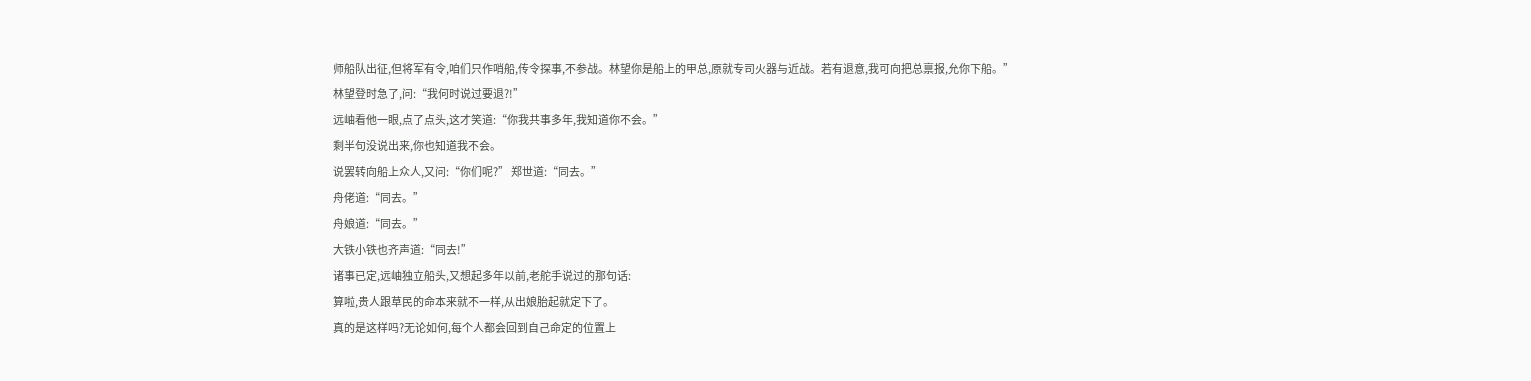师船队出征,但将军有令,咱们只作哨船,传令探事,不参战。林望你是船上的甲总,原就专司火器与近战。若有退意,我可向把总禀报,允你下船。”
林望登时急了,问:“我何时说过要退?!”
远岫看他一眼,点了点头,这才笑道:“你我共事多年,我知道你不会。”
剩半句没说出来,你也知道我不会。
说罢转向船上众人,又问:“你们呢?” 郑世道:“同去。”
舟佬道:“同去。”
舟娘道:“同去。”
大铁小铁也齐声道:“同去!”
诸事已定,远岫独立船头,又想起多年以前,老舵手说过的那句话:
算啦,贵人跟草民的命本来就不一样,从出娘胎起就定下了。
真的是这样吗?无论如何,每个人都会回到自己命定的位置上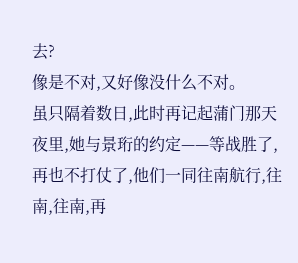去?
像是不对,又好像没什么不对。
虽只隔着数日,此时再记起蒲门那天夜里,她与景珩的约定——等战胜了,再也不打仗了,他们一同往南航行,往南,往南,再